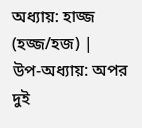অধ্যায়: হাজ্জ (হজ্জ/হজ) |
উপ-অধ্যায়: অপর দুই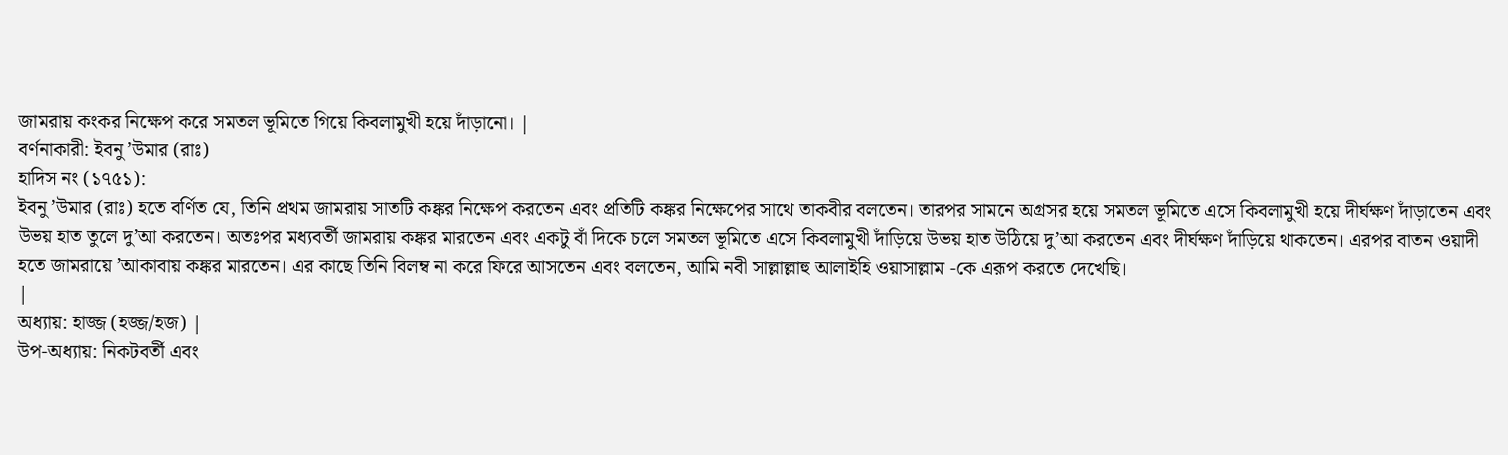জামরায় কংকর নিক্ষেপ করে সমতল ভূমিতে গিয়ে কিবলামুখী হয়ে দাঁড়ানো। |
বর্ণনাকারী: ইবনু ’উমার (রাঃ)
হাদিস নং (১৭৫১):
ইবনু ’উমার (রাঃ) হতে বর্ণিত যে, তিনি প্রথম জামরায় সাতটি কঙ্কর নিক্ষেপ করতেন এবং প্রতিটি কঙ্কর নিক্ষেপের সাথে তাকবীর বলতেন। তারপর সামনে অগ্রসর হয়ে সমতল ভূমিতে এসে কিবলামুখী হয়ে দীর্ঘক্ষণ দাঁড়াতেন এবং উভয় হাত তুলে দু’আ করতেন। অতঃপর মধ্যবর্তী জামরায় কঙ্কর মারতেন এবং একটু বাঁ দিকে চলে সমতল ভূমিতে এসে কিবলামুখী দাঁড়িয়ে উভয় হাত উঠিয়ে দু’আ করতেন এবং দীর্ঘক্ষণ দাঁড়িয়ে থাকতেন। এরপর বাতন ওয়াদী হতে জামরায়ে ’আকাবায় কঙ্কর মারতেন। এর কাছে তিনি বিলম্ব না করে ফিরে আসতেন এবং বলতেন, আমি নবী সাল্লাল্লাহু আলাইহি ওয়াসাল্লাম -কে এরূপ করতে দেখেছি।
|
অধ্যায়: হাজ্জ (হজ্জ/হজ) |
উপ-অধ্যায়: নিকটবর্তী এবং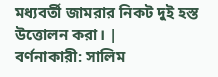মধ্যবর্তী জামরার নিকট দুই হস্ত উত্তোলন করা। |
বর্ণনাকারী: সালিম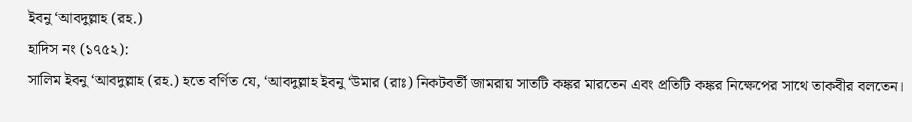ইবনু ‘আবদুল্লাহ (রহ.)
হাদিস নং (১৭৫২):
সালিম ইবনু ‘আবদুল্লাহ (রহ.) হতে বর্ণিত যে, ‘আবদুল্লাহ ইবনু ‘উমার (রাঃ) নিকটবর্তী জামরায় সাতটি কঙ্কর মারতেন এবং প্রতিটি কঙ্কর নিক্ষেপের সাথে তাকবীর বলতেন।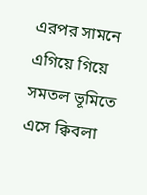এরপর সামনে এগিয়ে গিয়ে সমতল ভূমিতে এসে ক্বিবলা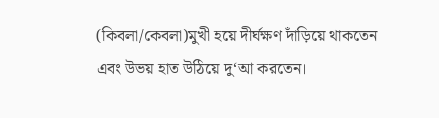(কিবলা/কেবলা)মুখী হয়ে দীর্ঘক্ষণ দাঁড়িয়ে থাকতেন এবং উভয় হাত উঠিয়ে দু‘আ করতেন।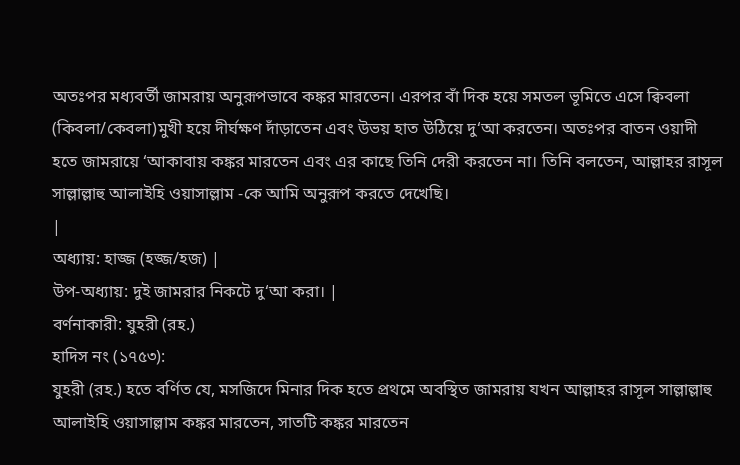অতঃপর মধ্যবর্তী জামরায় অনুরূপভাবে কঙ্কর মারতেন। এরপর বাঁ দিক হয়ে সমতল ভূমিতে এসে ক্বিবলা (কিবলা/কেবলা)মুখী হয়ে দীর্ঘক্ষণ দাঁড়াতেন এবং উভয় হাত উঠিয়ে দু‘আ করতেন। অতঃপর বাতন ওয়াদী হতে জামরায়ে ‘আকাবায় কঙ্কর মারতেন এবং এর কাছে তিনি দেরী করতেন না। তিনি বলতেন, আল্লাহর রাসূল সাল্লাল্লাহু আলাইহি ওয়াসাল্লাম -কে আমি অনুরূপ করতে দেখেছি।
|
অধ্যায়: হাজ্জ (হজ্জ/হজ) |
উপ-অধ্যায়: দুই জামরার নিকটে দু‘আ করা। |
বর্ণনাকারী: যুহরী (রহ.)
হাদিস নং (১৭৫৩):
যুহরী (রহ.) হতে বর্ণিত যে, মসজিদে মিনার দিক হতে প্রথমে অবস্থিত জামরায় যখন আল্লাহর রাসূল সাল্লাল্লাহু আলাইহি ওয়াসাল্লাম কঙ্কর মারতেন, সাতটি কঙ্কর মারতেন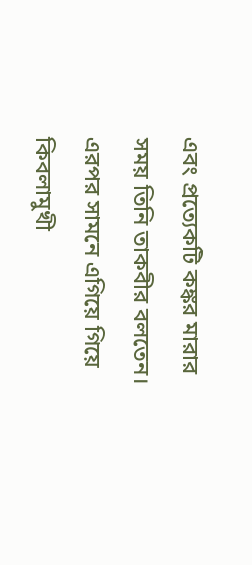এবং প্রত্যেকটি কঙ্কর মারার সময় তিনি তাকবীর বলতেন। এরপর সামনে এগিয়ে গিয়ে কিবলামুখী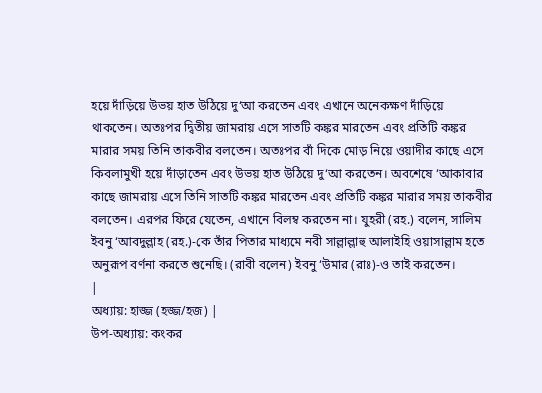হয়ে দাঁড়িয়ে উভয় হাত উঠিয়ে দু‘আ করতেন এবং এখানে অনেকক্ষণ দাঁড়িয়ে থাকতেন। অতঃপর দ্বিতীয় জামরায় এসে সাতটি কঙ্কর মারতেন এবং প্রতিটি কঙ্কর মারার সময় তিনি তাকবীর বলতেন। অতঃপর বাঁ দিকে মোড় নিয়ে ওয়াদীর কাছে এসে কিবলামুখী হয়ে দাঁড়াতেন এবং উভয় হাত উঠিয়ে দু‘আ করতেন। অবশেষে ‘আকাবার কাছে জামরায় এসে তিনি সাতটি কঙ্কর মারতেন এবং প্রতিটি কঙ্কর মারার সময় তাকবীর বলতেন। এরপর ফিরে যেতেন, এখানে বিলম্ব করতেন না। যুহরী (রহ.) বলেন, সালিম ইবনু ‘আবদুল্লাহ (রহ.)-কে তাঁর পিতার মাধ্যমে নবী সাল্লাল্লাহু আলাইহি ওয়াসাল্লাম হতে অনুরূপ বর্ণনা করতে শুনেছি। (রাবী বলেন) ইবনু ‘উমার (রাঃ)-ও তাই করতেন।
|
অধ্যায়: হাজ্জ (হজ্জ/হজ) |
উপ-অধ্যায়: কংকর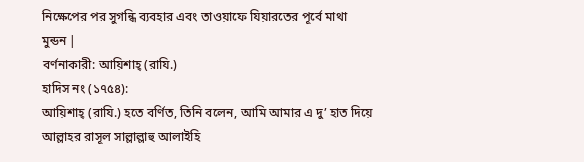নিক্ষেপের পর সুগন্ধি ব্যবহার এবং তাওয়াফে যিয়ারতের পূর্বে মাথা মুন্ডন |
বর্ণনাকারী: আয়িশাহ্ (রাযি.)
হাদিস নং (১৭৫৪):
আয়িশাহ্ (রাযি.) হতে বর্ণিত, তিনি বলেন, আমি আমার এ দু’ হাত দিয়ে আল্লাহর রাসূল সাল্লাল্লাহু আলাইহি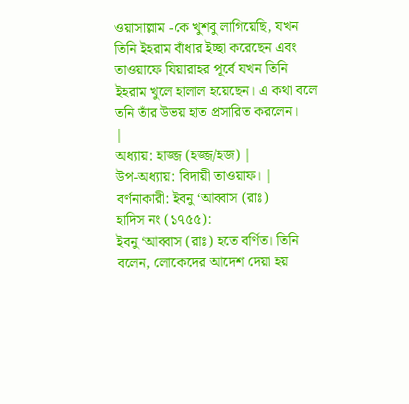ওয়াসাল্লাম -কে খুশবু লাগিয়েছি, যখন তিনি ইহরাম বাঁধার ইচ্ছা করেছেন এবং তাওয়াফে যিয়ারাহর পূর্বে যখন তিনি ইহরাম খুলে হালাল হয়েছেন। এ কথা বলে তনি তাঁর উভয় হাত প্রসারিত করলেন।
|
অধ্যায়: হাজ্জ (হজ্জ/হজ) |
উপ-অধ্যায়: বিদায়ী তাওয়াফ। |
বর্ণনাকারী: ইবনু ‘আব্বাস (রাঃ)
হাদিস নং (১৭৫৫):
ইবনু ‘আব্বাস (রাঃ) হতে বর্ণিত। তিনি বলেন, লোকেদের আদেশ দেয়া হয়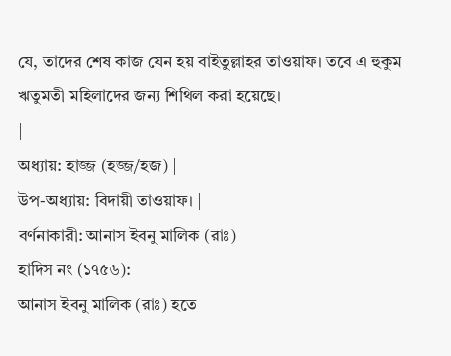যে, তাদের শেষ কাজ যেন হয় বাইতুল্লাহর তাওয়াফ। তবে এ হুকুম ঋতুমতী মহিলাদের জন্য শিথিল করা হয়েছে।
|
অধ্যায়: হাজ্জ (হজ্জ/হজ) |
উপ-অধ্যায়: বিদায়ী তাওয়াফ। |
বর্ণনাকারী: আনাস ইবনু মালিক (রাঃ)
হাদিস নং (১৭৫৬):
আনাস ইবনু মালিক (রাঃ) হতে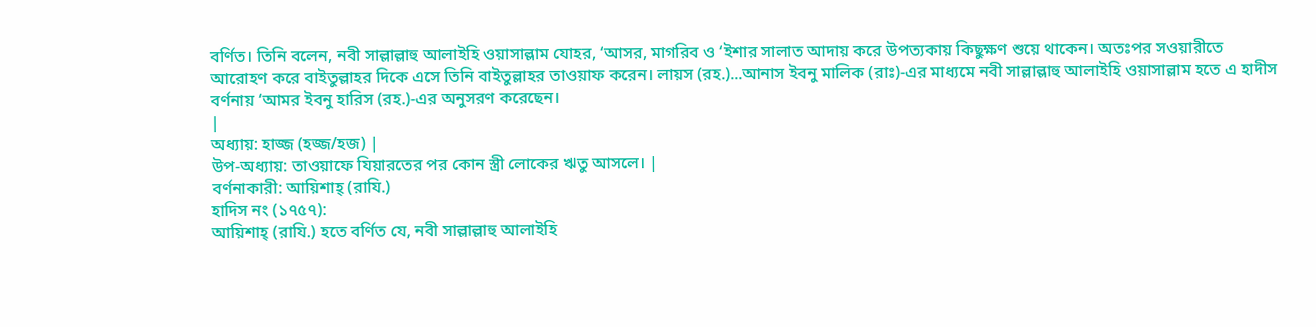বর্ণিত। তিনি বলেন, নবী সাল্লাল্লাহু আলাইহি ওয়াসাল্লাম যোহর, ‘আসর, মাগরিব ও ‘ইশার সালাত আদায় করে উপত্যকায় কিছুক্ষণ শুয়ে থাকেন। অতঃপর সওয়ারীতে আরোহণ করে বাইতুল্লাহর দিকে এসে তিনি বাইতুল্লাহর তাওয়াফ করেন। লায়স (রহ.)...আনাস ইবনু মালিক (রাঃ)-এর মাধ্যমে নবী সাল্লাল্লাহু আলাইহি ওয়াসাল্লাম হতে এ হাদীস বর্ণনায় ‘আমর ইবনু হারিস (রহ.)-এর অনুসরণ করেছেন।
|
অধ্যায়: হাজ্জ (হজ্জ/হজ) |
উপ-অধ্যায়: তাওয়াফে যিয়ারতের পর কোন স্ত্রী লোকের ঋতু আসলে। |
বর্ণনাকারী: আয়িশাহ্ (রাযি.)
হাদিস নং (১৭৫৭):
আয়িশাহ্ (রাযি.) হতে বর্ণিত যে, নবী সাল্লাল্লাহু আলাইহি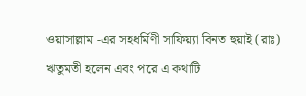ওয়াসাল্লাম -এর সহধর্মিণী সাফিয়্যা বিনত হুয়াই (রাঃ) ঋতুমতী হলেন এবং পরে এ কথাটি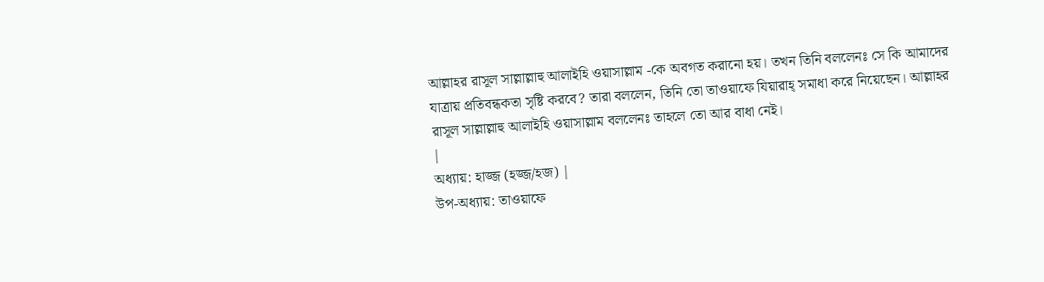আল্লাহর রাসূল সাল্লাল্লাহু আলাইহি ওয়াসাল্লাম -কে অবগত করানো হয়। তখন তিনি বললেনঃ সে কি আমাদের যাত্রায় প্রতিবন্ধকতা সৃষ্টি করবে? তারা বললেন, তিনি তো তাওয়াফে যিয়ারাহ্ সমাধা করে নিয়েছেন। আল্লাহর রাসূল সাল্লাল্লাহু আলাইহি ওয়াসাল্লাম বললেনঃ তাহলে তো আর বাধা নেই।
|
অধ্যায়: হাজ্জ (হজ্জ/হজ) |
উপ-অধ্যায়: তাওয়াফে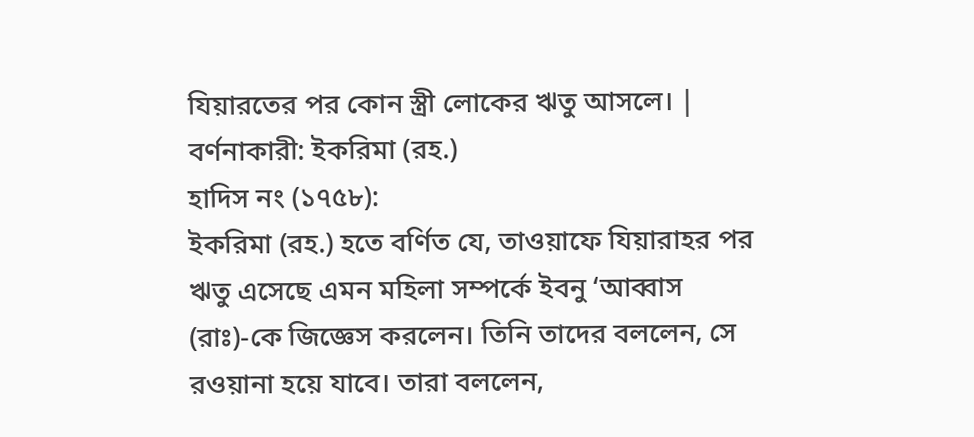যিয়ারতের পর কোন স্ত্রী লোকের ঋতু আসলে। |
বর্ণনাকারী: ইকরিমা (রহ.)
হাদিস নং (১৭৫৮):
ইকরিমা (রহ.) হতে বর্ণিত যে, তাওয়াফে যিয়ারাহর পর ঋতু এসেছে এমন মহিলা সম্পর্কে ইবনু ‘আব্বাস (রাঃ)-কে জিজ্ঞেস করলেন। তিনি তাদের বললেন, সে রওয়ানা হয়ে যাবে। তারা বললেন,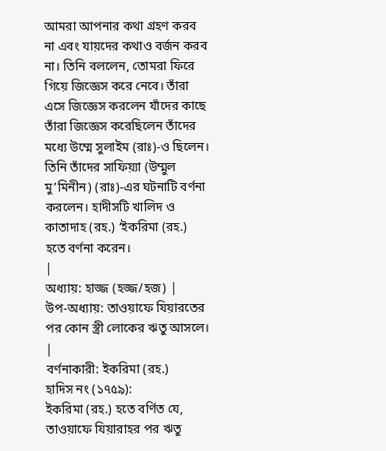আমরা আপনার কথা গ্রহণ করব না এবং যায়দের কথাও বর্জন করব না। তিনি বললেন, তোমরা ফিরে গিয়ে জিজ্ঞেস করে নেবে। তাঁরা এসে জিজ্ঞেস করলেন যাঁদের কাছে তাঁরা জিজ্ঞেস করেছিলেন তাঁদের মধ্যে উম্মে সুলাইম (রাঃ)-ও ছিলেন। তিনি তাঁদের সাফিয়্যা (উম্মুল মু’মিনীন) (রাঃ)-এর ঘটনাটি বর্ণনা করলেন। হাদীসটি খালিদ ও কাতাদাহ (রহ.) ‘ইকরিমা (রহ.) হতে বর্ণনা করেন।
|
অধ্যায়: হাজ্জ (হজ্জ/হজ) |
উপ-অধ্যায়: তাওয়াফে যিয়ারতের পর কোন স্ত্রী লোকের ঋতু আসলে। |
বর্ণনাকারী: ইকরিমা (রহ.)
হাদিস নং (১৭৫৯):
ইকরিমা (রহ.) হতে বর্ণিত যে, তাওয়াফে যিয়ারাহর পর ঋতু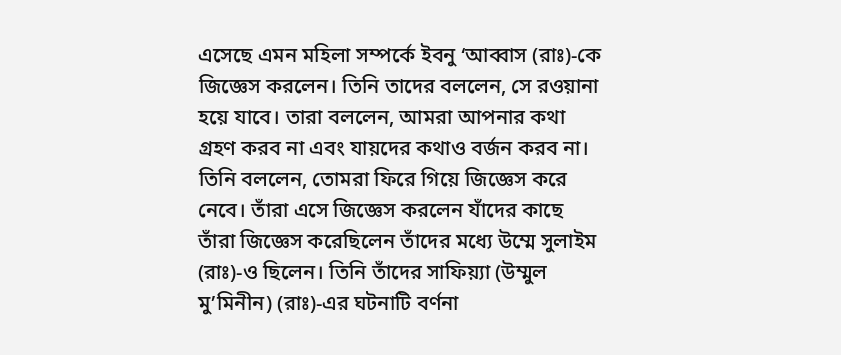এসেছে এমন মহিলা সম্পর্কে ইবনু ‘আব্বাস (রাঃ)-কে জিজ্ঞেস করলেন। তিনি তাদের বললেন, সে রওয়ানা হয়ে যাবে। তারা বললেন, আমরা আপনার কথা গ্রহণ করব না এবং যায়দের কথাও বর্জন করব না। তিনি বললেন, তোমরা ফিরে গিয়ে জিজ্ঞেস করে নেবে। তাঁরা এসে জিজ্ঞেস করলেন যাঁদের কাছে তাঁরা জিজ্ঞেস করেছিলেন তাঁদের মধ্যে উম্মে সুলাইম (রাঃ)-ও ছিলেন। তিনি তাঁদের সাফিয়্যা (উম্মুল মু’মিনীন) (রাঃ)-এর ঘটনাটি বর্ণনা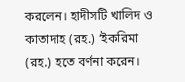করলেন। হাদীসটি খালিদ ও কাতাদাহ (রহ.) ‘ইকরিমা (রহ.) হতে বর্ণনা করেন।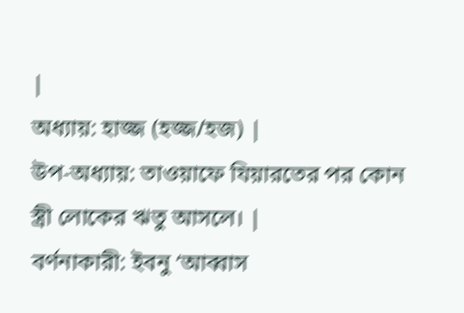|
অধ্যায়: হাজ্জ (হজ্জ/হজ) |
উপ-অধ্যায়: তাওয়াফে যিয়ারতের পর কোন স্ত্রী লোকের ঋতু আসলে। |
বর্ণনাকারী: ইবনু ‘আব্বাস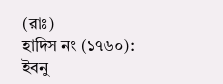(রাঃ)
হাদিস নং (১৭৬০):
ইবনু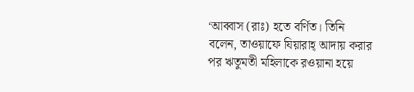‘আব্বাস (রাঃ) হতে বর্ণিত। তিনি বলেন, তাওয়াফে যিয়ারাহ্ আদায় করার পর ঋতুমতী মহিলাকে রওয়ানা হয়ে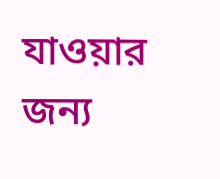যাওয়ার জন্য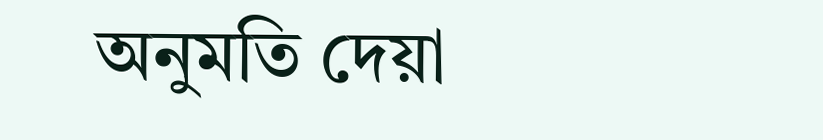অনুমতি দেয়া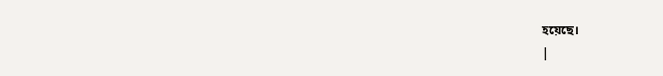হয়েছে।
|